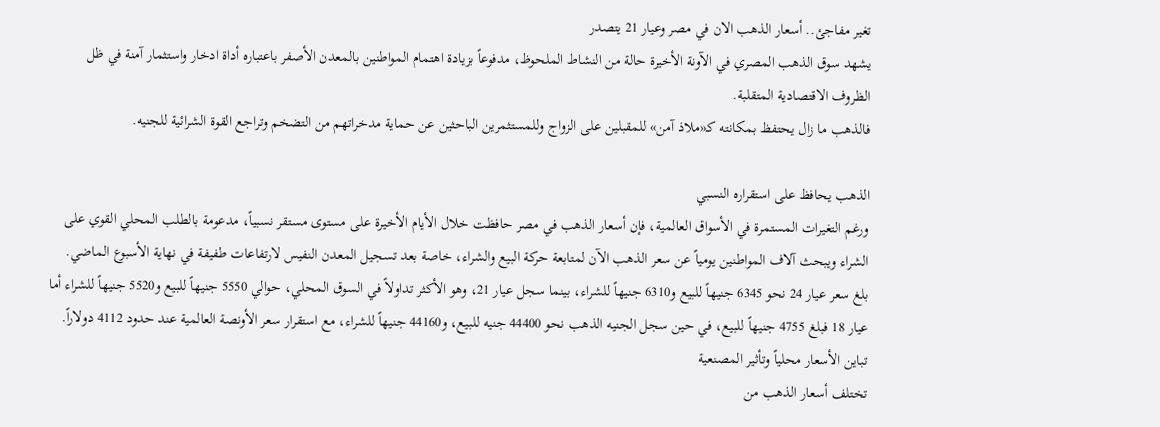تغير مفاجئ.. أسعار الذهب الان في مصر وعيار 21 يتصدر
يشهد سوق الذهب المصري في الآونة الأخيرة حالة من النشاط الملحوظ، مدفوعاً بزيادة اهتمام المواطنين بالمعدن الأصفر باعتباره أداة ادخار واستثمار آمنة في ظل الظروف الاقتصادية المتقلبة.
فالذهب ما زال يحتفظ بمكانته كـ«ملاذ آمن» للمقبلين على الزواج وللمستثمرين الباحثين عن حماية مدخراتهم من التضخم وتراجع القوة الشرائية للجنيه.

الذهب يحافظ على استقراره النسبي
ورغم التغيرات المستمرة في الأسواق العالمية، فإن أسعار الذهب في مصر حافظت خلال الأيام الأخيرة على مستوى مستقر نسبياً، مدعومة بالطلب المحلي القوي على الشراء ويبحث آلاف المواطنين يومياً عن سعر الذهب الآن لمتابعة حركة البيع والشراء، خاصة بعد تسجيل المعدن النفيس لارتفاعات طفيفة في نهاية الأسبوع الماضي.
بلغ سعر عيار 24 نحو 6345 جنيهاً للبيع و6310 جنيهاً للشراء، بينما سجل عيار 21، وهو الأكثر تداولاً في السوق المحلي، حوالي 5550 جنيهاً للبيع و5520 جنيهاً للشراء أما عيار 18 فبلغ 4755 جنيهاً للبيع، في حين سجل الجنيه الذهب نحو 44400 جنيه للبيع، و44160 جنيهاً للشراء، مع استقرار سعر الأونصة العالمية عند حدود 4112 دولاراً.
تباين الأسعار محلياً وتأثير المصنعية
تختلف أسعار الذهب من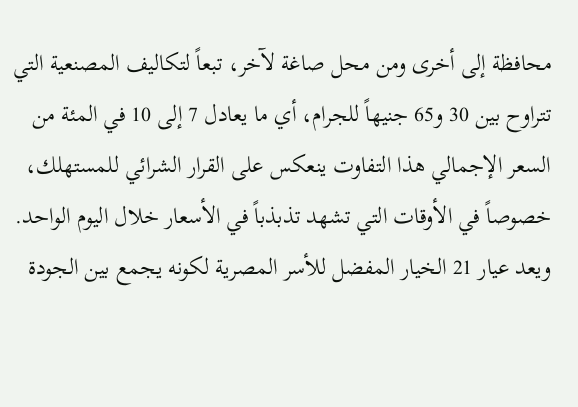محافظة إلى أخرى ومن محل صاغة لآخر، تبعاً لتكاليف المصنعية التي تتراوح بين 30 و65 جنيهاً للجرام، أي ما يعادل 7 إلى 10 في المئة من السعر الإجمالي هذا التفاوت ينعكس على القرار الشرائي للمستهلك، خصوصاً في الأوقات التي تشهد تذبذباً في الأسعار خلال اليوم الواحد.
ويعد عيار 21 الخيار المفضل للأسر المصرية لكونه يجمع بين الجودة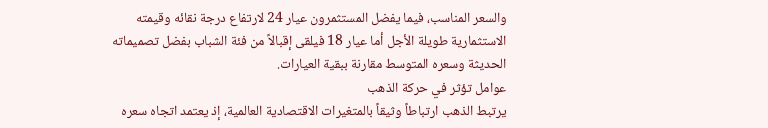والسعر المناسب، فيما يفضل المستثمرون عيار 24 لارتفاع درجة نقائه وقيمته الاستثمارية طويلة الأجل أما عيار 18 فيلقى إقبالاً من فئة الشباب بفضل تصميماته الحديثة وسعره المتوسط مقارنة ببقية العيارات.
عوامل تؤثر في حركة الذهب
يرتبط الذهب ارتباطاً وثيقاً بالمتغيرات الاقتصادية العالمية، إذ يعتمد اتجاه سعره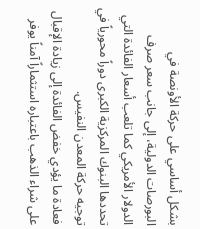بشكل أساسي على حركة الأونصة في البورصات الدولية، إلى جانب سعر صرف الدولار الأمريكي كما تلعب أسعار الفائدة التي تحددها البنوك المركزية الكبرى دوراً محورياً في توجيه حركة المعدن النفيس.
فعادة ما يؤدي خفض الفائدة إلى زيادة الإقبال على شراء الذهب باعتباره استثماراً آمناً يوفر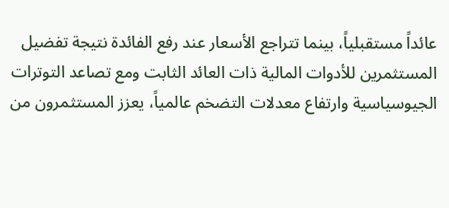عائداً مستقبلياً، بينما تتراجع الأسعار عند رفع الفائدة نتيجة تفضيل المستثمرين للأدوات المالية ذات العائد الثابت ومع تصاعد التوترات الجيوسياسية وارتفاع معدلات التضخم عالمياً، يعزز المستثمرون من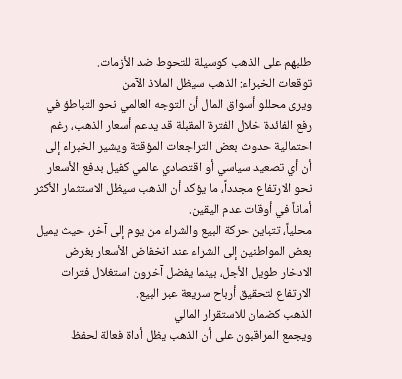طلبهم على الذهب كوسيلة للتحوط ضد الأزمات.
توقعات الخبراء: الذهب سيظل الملاذ الآمن
ويرى محللو أسواق المال أن التوجه العالمي نحو التباطؤ في رفع الفائدة خلال الفترة المقبلة قد يدعم أسعار الذهب، رغم احتمالية حدوث بعض التراجعات المؤقتة ويشير الخبراء إلى أن أي تصعيد سياسي أو اقتصادي عالمي كفيل بدفع الأسعار نحو الارتفاع مجدداً، ما يؤكد أن الذهب سيظل الاستثمار الأكثر أماناً في أوقات عدم اليقين.
محلياً، تتباين حركة البيع والشراء من يوم إلى آخر، حيث يميل بعض المواطنين إلى الشراء عند انخفاض الأسعار بغرض الادخار طويل الأجل، بينما يفضل آخرون استغلال فترات الارتفاع لتحقيق أرباح سريعة عبر البيع.
الذهب كضمان للاستقرار المالي
ويجمع المراقبون على أن الذهب يظل أداة فعالة لحفظ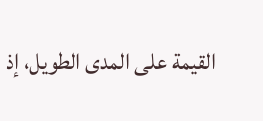القيمة على المدى الطويل، إذ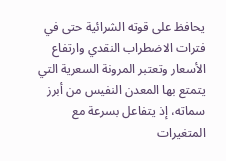يحافظ على قوته الشرائية حتى في فترات الاضطراب النقدي وارتفاع الأسعار وتعتبر المرونة السعرية التي يتمتع بها المعدن النفيس من أبرز سماته، إذ يتفاعل بسرعة مع المتغيرات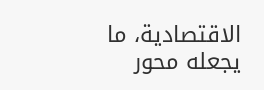الاقتصادية، ما يجعله محور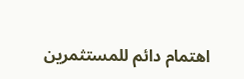اهتمام دائم للمستثمرين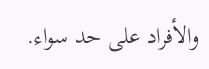والأفراد على حد سواء.